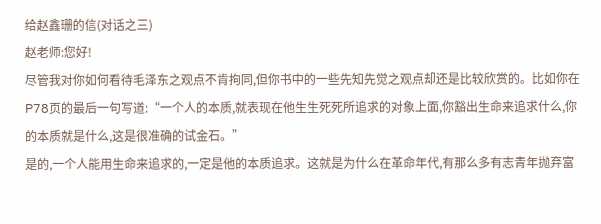给赵鑫珊的信(对话之三)
赵老师:您好!
尽管我对你如何看待毛泽东之观点不肯拘同,但你书中的一些先知先觉之观点却还是比较欣赏的。比如你在P78页的最后一句写道:“一个人的本质,就表现在他生生死死所追求的对象上面,你豁出生命来追求什么,你的本质就是什么,这是很准确的试金石。”
是的,一个人能用生命来追求的,一定是他的本质追求。这就是为什么在革命年代,有那么多有志青年抛弃富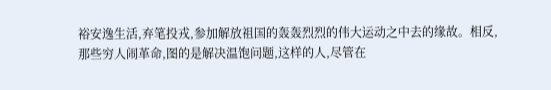裕安逸生活,弃笔投戎,参加解放祖国的轰轰烈烈的伟大运动之中去的缘故。相反,那些穷人闹革命,图的是解决温饱问题,这样的人,尽管在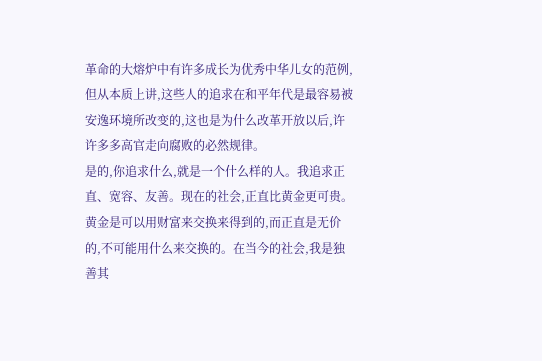革命的大熔炉中有许多成长为优秀中华儿女的范例,但从本质上讲,这些人的追求在和平年代是最容易被安逸环境所改变的,这也是为什么改革开放以后,许许多多高官走向腐败的必然规律。
是的,你追求什么,就是一个什么样的人。我追求正直、宽容、友善。现在的社会,正直比黄金更可贵。黄金是可以用财富来交换来得到的,而正直是无价的,不可能用什么来交换的。在当今的社会,我是独善其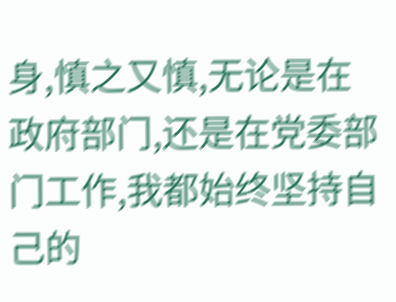身,慎之又慎,无论是在政府部门,还是在党委部门工作,我都始终坚持自己的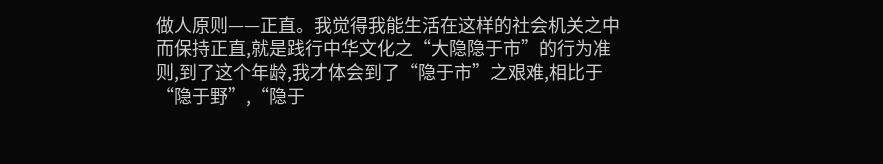做人原则——正直。我觉得我能生活在这样的社会机关之中而保持正直,就是践行中华文化之“大隐隐于市”的行为准则,到了这个年龄,我才体会到了“隐于市”之艰难,相比于“隐于野”,“隐于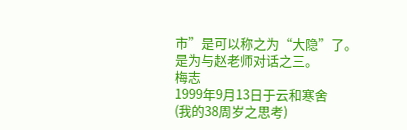市”是可以称之为“大隐”了。
是为与赵老师对话之三。
梅志
1999年9月13日于云和寒舍
(我的38周岁之思考)